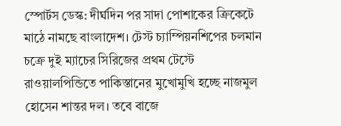স্পোর্টস ডেস্ক: দীর্ঘদিন পর সাদা পোশাকের ক্রিকেটে মাঠে নামছে বাংলাদেশ। টেস্ট চ্যাম্পিয়নশিপের চলমান চক্রে দুই ম্যাচের সিরিজের প্রথম টেস্টে রাওয়ালপিন্ডিতে পাকিস্তানের মুখোমুখি হচ্ছে নাজমুল হোসেন শান্তর দল। তবে বাজে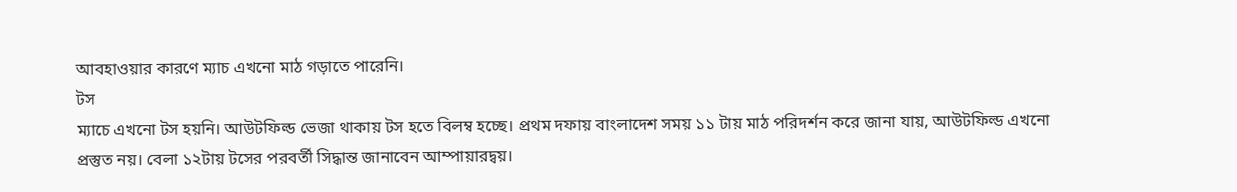আবহাওয়ার কারণে ম্যাচ এখনো মাঠ গড়াতে পারেনি।
টস
ম্যাচে এখনো টস হয়নি। আউটফিল্ড ভেজা থাকায় টস হতে বিলম্ব হচ্ছে। প্রথম দফায় বাংলাদেশ সময় ১১ টায় মাঠ পরিদর্শন করে জানা যায়, আউটফিল্ড এখনো প্রস্তুত নয়। বেলা ১২টায় টসের পরবর্তী সিদ্ধান্ত জানাবেন আম্পায়ারদ্বয়।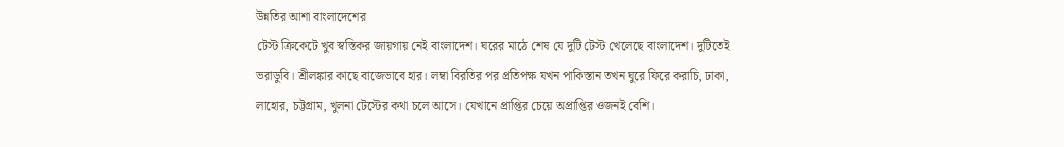উন্নতির আশা বাংলাদেশের
টেস্ট ক্রিকেটে খুব স্বস্তিকর জায়গায় নেই বাংলাদেশ। ঘরের মাঠে শেষ যে দুটি টেস্ট খেলেছে বাংলাদেশ। দুটিতেই ভরাডুবি। শ্রীলঙ্কার কাছে বাজেভাবে হার। লম্বা বিরতির পর প্রতিপক্ষ যখন পাকিস্তান তখন ঘুরে ফিরে করাচি, ঢাকা, লাহোর, চট্টগ্রাম, খুলনা টেস্টের কথা চলে আসে। যেখানে প্রাপ্তির চেয়ে অপ্রাপ্তির ওজনই বেশি।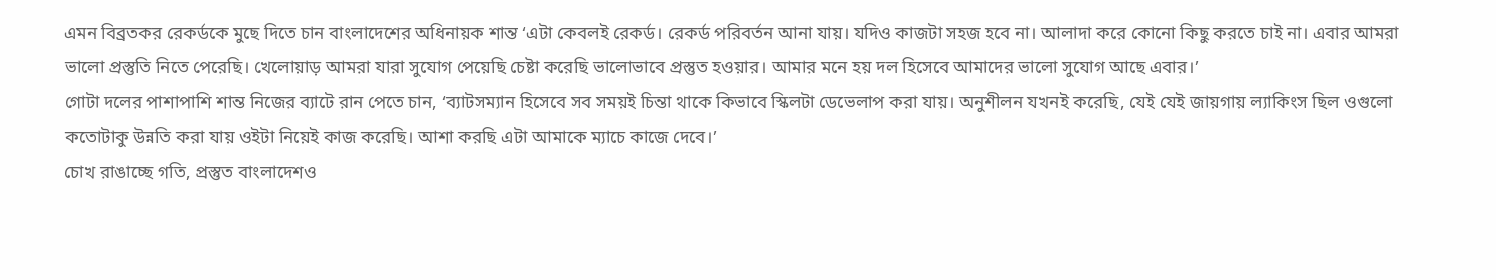এমন বিব্রতকর রেকর্ডকে মুছে দিতে চান বাংলাদেশের অধিনায়ক শান্ত ‘এটা কেবলই রেকর্ড। রেকর্ড পরিবর্তন আনা যায়। যদিও কাজটা সহজ হবে না। আলাদা করে কোনো কিছু করতে চাই না। এবার আমরা ভালো প্রস্তুতি নিতে পেরেছি। খেলোয়াড় আমরা যারা সুযোগ পেয়েছি চেষ্টা করেছি ভালোভাবে প্রস্তুত হওয়ার। আমার মনে হয় দল হিসেবে আমাদের ভালো সুযোগ আছে এবার।’
গোটা দলের পাশাপাশি শান্ত নিজের ব্যাটে রান পেতে চান, ‘ব্যাটসম্যান হিসেবে সব সময়ই চিন্তা থাকে কিভাবে স্কিলটা ডেভেলাপ করা যায়। অনুশীলন যখনই করেছি, যেই যেই জায়গায় ল্যাকিংস ছিল ওগুলো কতোটাকু উন্নতি করা যায় ওইটা নিয়েই কাজ করেছি। আশা করছি এটা আমাকে ম্যাচে কাজে দেবে।’
চোখ রাঙাচ্ছে গতি, প্রস্তুত বাংলাদেশও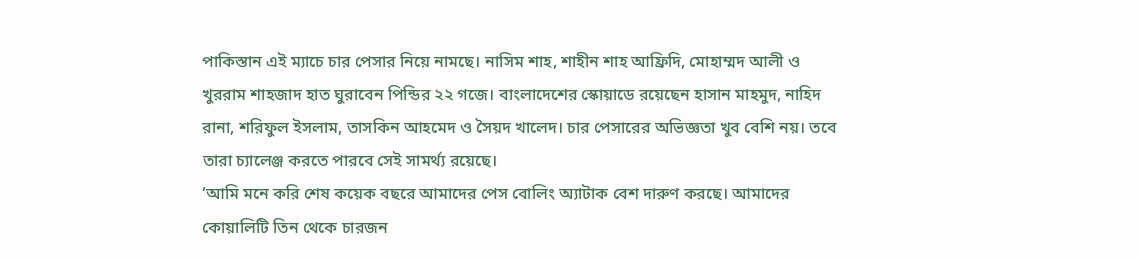পাকিস্তান এই ম্যাচে চার পেসার নিয়ে নামছে। নাসিম শাহ, শাহীন শাহ আফ্রিদি, মোহাম্মদ আলী ও খুররাম শাহজাদ হাত ঘুরাবেন পিন্ডির ২২ গজে। বাংলাদেশের স্কোয়াডে রয়েছেন হাসান মাহমুদ, নাহিদ রানা, শরিফুল ইসলাম, তাসকিন আহমেদ ও সৈয়দ খালেদ। চার পেসারের অভিজ্ঞতা খুব বেশি নয়। তবে তারা চ্যালেঞ্জ করতে পারবে সেই সামর্থ্য রয়েছে।
‘আমি মনে করি শেষ কয়েক বছরে আমাদের পেস বোলিং অ্যাটাক বেশ দারুণ করছে। আমাদের কোয়ালিটি তিন থেকে চারজন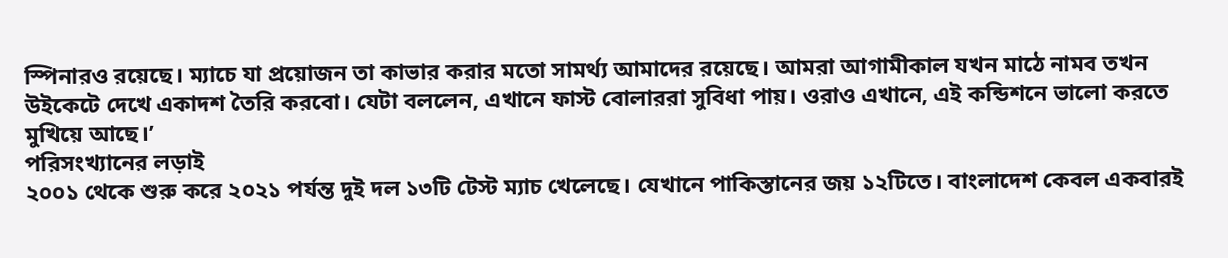স্পিনারও রয়েছে। ম্যাচে যা প্রয়োজন তা কাভার করার মতো সামর্থ্য আমাদের রয়েছে। আমরা আগামীকাল যখন মাঠে নামব তখন উইকেটে দেখে একাদশ তৈরি করবো। যেটা বললেন, এখানে ফাস্ট বোলাররা সুবিধা পায়। ওরাও এখানে, এই কন্ডিশনে ভালো করতে মুখিয়ে আছে।’
পরিসংখ্যানের লড়াই
২০০১ থেকে শুরু করে ২০২১ পর্যন্ত দুই দল ১৩টি টেস্ট ম্যাচ খেলেছে। যেখানে পাকিস্তানের জয় ১২টিতে। বাংলাদেশ কেবল একবারই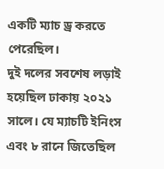একটি ম্যাচ ড্র করতে পেরেছিল।
দুই দলের সবশেষ লড়াই হয়েছিল ঢাকায় ২০২১ সালে। যে ম্যাচটি ইনিংস এবং ৮ রানে জিতেছিল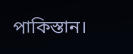পাকিস্তান।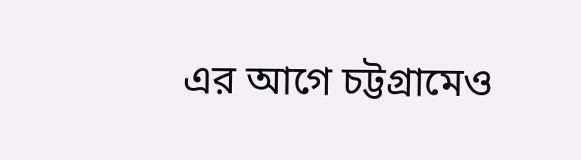এর আগে চট্টগ্রামেও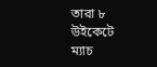তারা ৮ উইকেটে ম্যাচ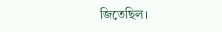জিতেছিল।